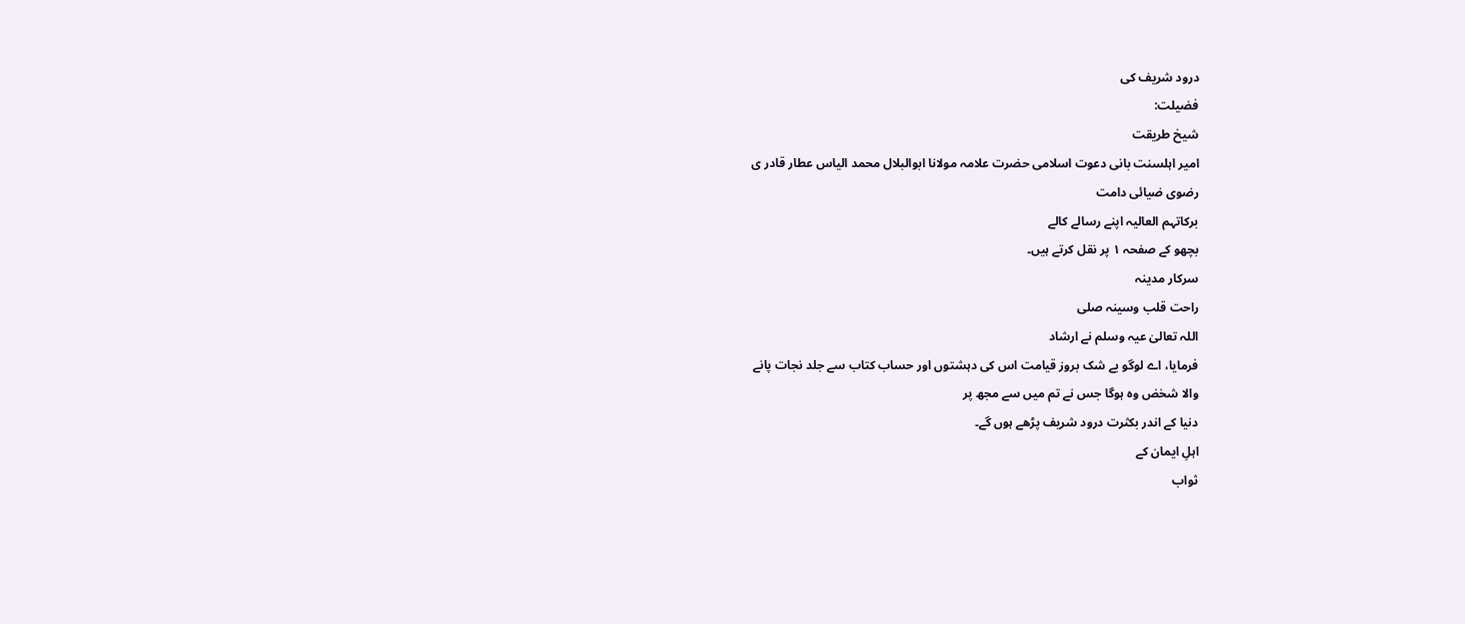درود شریف کی
فضیلت:
شیخ طریقت
امیر اہلسنت بانی دعوت اسلامی حضرت علامہ مولانا ابوالبلال محمد الیاس عطار قادر ی
رضوی ضیائی دامت
برکاتہم العالیہ اپنے رسالے کالے
بچھو کے صفحہ ۱ پر نقل کرتے ہیں۔
سرکار مدینہ
راحت قلب وسینہ صلی
اللہ تعالیٰ عیہ وسلم نے ارشاد
فرمایا، اے لوگو بے شک بروز قیامت اس کی دہشتوں اور حساب کتاب سے جلد نجات پانے
والا شخض وہ ہوگا جس نے تم میں سے مجھ پر
دنیا کے اندر بکثرت درود شریف پڑھے ہوں گے۔
اہلِ ایمان کے
ثواب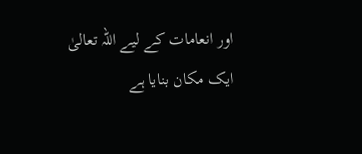اور انعامات کے لیے اللہ تعالیٰ
ایک مکان بنایا ہے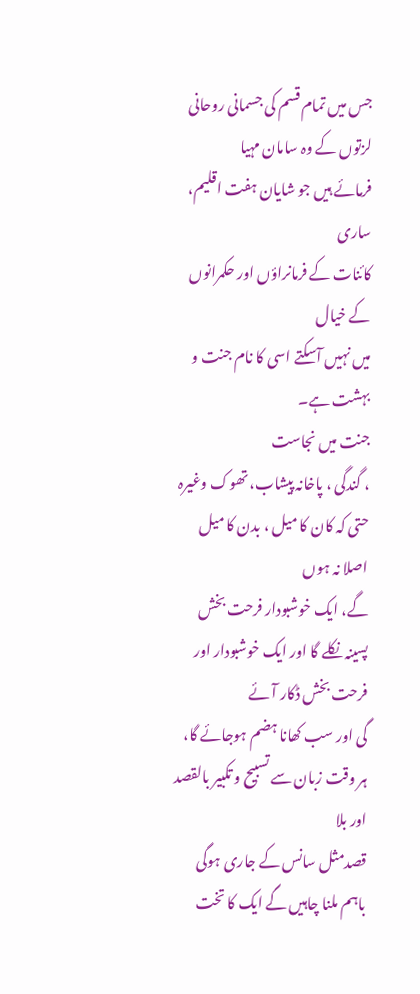جس میں تمام قسم کی جسمانی روحانی لزتوں کے وہ سامان مہیا
فرمائے ہیں جو شایان ہفت اقلیم، ساری
کائنات کے فرمانراؤں اور حکمرانوں کے خیال
میں نہیں آسکتے اسی کا نام جنت و بہشت ہے۔
جنت میں نجاست
، گندگی ، پاخانہ پیشاب، تھوک وغیرہ حتی کہ کان کا میل ، بدن کا میل اصلا نہ ہوں
گے، ایک خوشبودار فرحت بخش پسینہ نکلے گا اور ایک خوشبودار اور فرحت بخش ڈکار آئے
گی اور سب کھانا ہضم ہوجائے گا، ہر وقت زبان سے تسبیح و تکبیر بالقصد اور بلا
قصدمثل سانس کے جاری ہوگی باہم ملنا چاہیں گے ایک کا تخت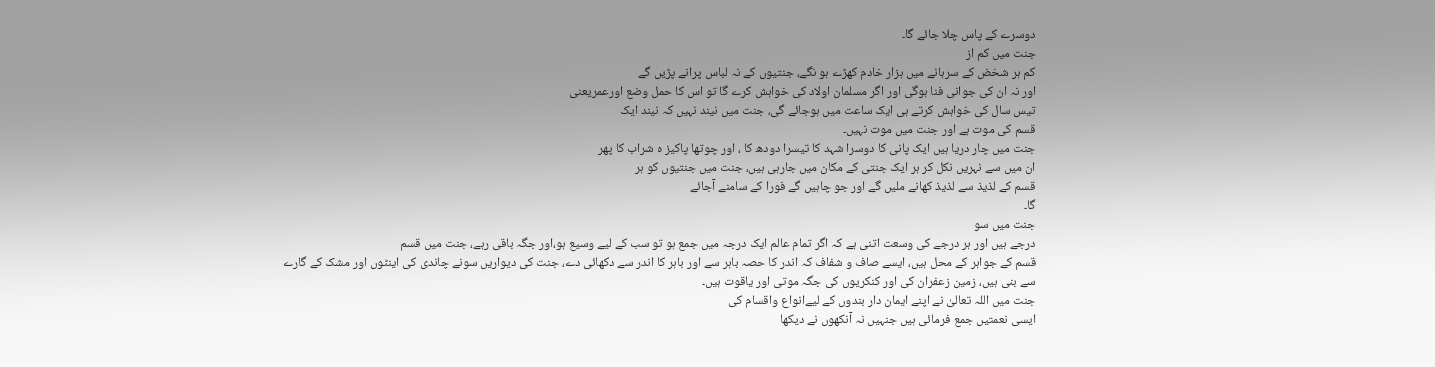دوسرے کے پاس چلا جائے گا۔
جنت میں کم از
کم ہر شخض کے سرہانے میں ہزار خادم کھڑے ہو نگے، جنتیوں کے نہ لباس پرانے پڑیں گے
اور نہ ان کی جوانی فنا ہوگی اور اگر مسلمان اولاد کی خواہش کرے گا تو اس کا حمل وضع اورعمریعنی
تیس سال کی خواہش کرتے ہی ایک ساعت میں ہوجائے گی، جنت میں نیند نہیں کہ نیند ایک
قسم کی موت ہے اور جنت میں موت نہیں۔
جنت میں چار دریا ہیں ایک پانی کا دوسرا شہد کا تیسرا دودھ کا ، اور چوتھا پاکیز ہ شراب کا پھر
ان میں سے نہریں نکل کر ہر ایک جنتی کے مکان میں جارہی ہیں، جنت میں جنتیوں کو ہر
قسم کے لذیذ سے لذیذ کھانے ملیں گے اور جو چاہیں گے فورا کے سامنے آجائے
گا۔
جنت میں سو
درجے ہیں اور ہر درجے کی وسعت اتنی ہے کہ اگر تمام عالم ایک درجہ میں جمع ہو تو سب کے لیے وسیع ہو،اور جگہ باقی رہے، جنت میں قسم
قسم کے جواہر کے محل ہیں، ایسے صاف و شفاف کہ اندر کا حصہ باہر سے اور باہر کا اندر سے دکھائی دے، جنت کی دیواریں سونے چاندی کی اینٹوں اور مشک کے گارے
سے بنی ہیں، زمین زعفران کی اور کنکریوں کی جگہ موتی اور یاقوت ہیں۔
جنت میں اللہ تعالیٰ نے اپنے ایمان دار بندوں کے لیےانواع واقسام کی
ایسی نعمتیں جمع فرمائی ہیں جنہیں نہ آنکھوں نے دیکھا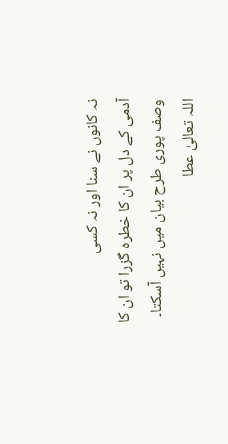نہ کانوں نے سنا اور نہ کسی
آدمی کے دل پر ان کا خطرہ گزرا تو ان کا وصف پوری طرح بیان میں نہیں آسکتا۔ اللہ تعالیٰ عطا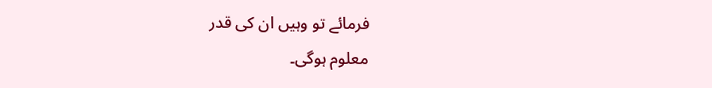فرمائے تو وہیں ان کی قدر
معلوم ہوگی۔